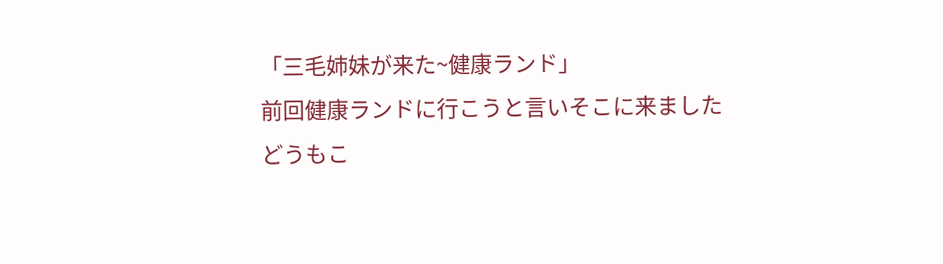「三毛姉妹が来た~健康ランド」
前回健康ランドに行こうと言いそこに来ました
どうもこ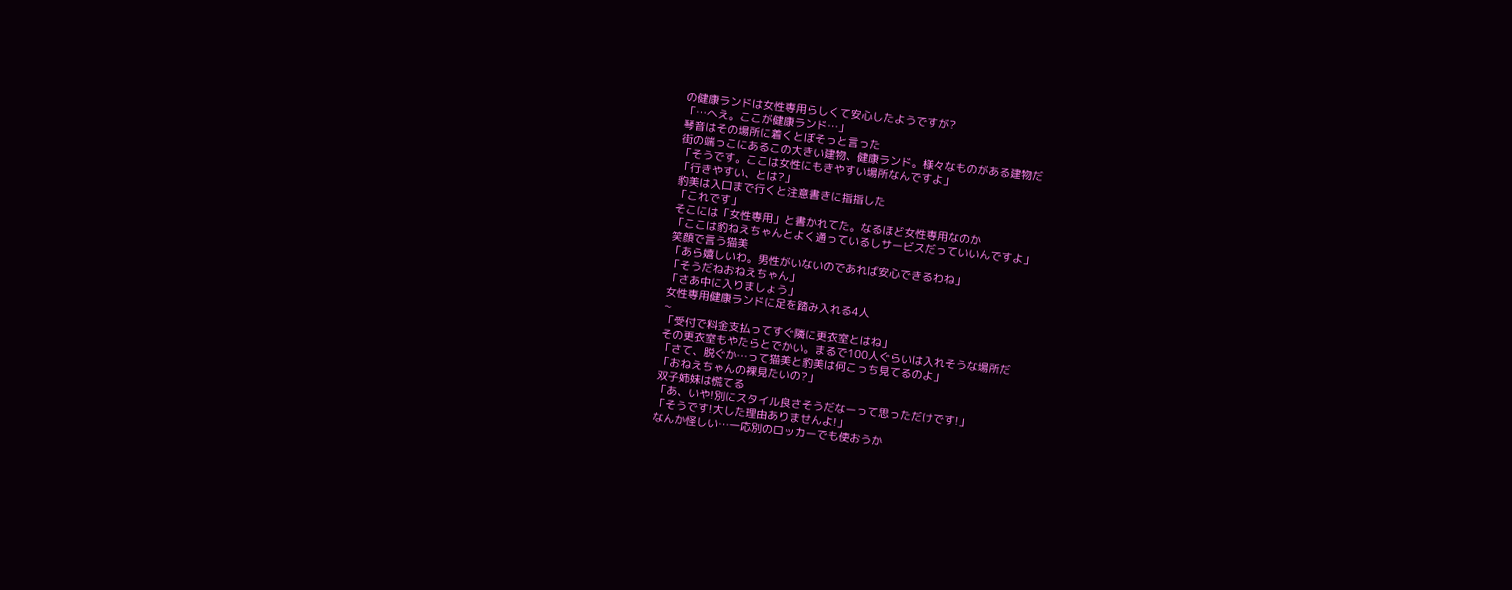の健康ランドは女性専用らしくて安心したようですが?
「…へえ。ここが健康ランド…」
琴音はその場所に着くとぼそっと言った
街の端っこにあるこの大きい建物、健康ランド。様々なものがある建物だ
「そうです。ここは女性にもきやすい場所なんですよ」
「行きやすい、とは?」
豹美は入口まで行くと注意書きに指指した
「これです」
そこには「女性専用」と書かれてた。なるほど女性専用なのか
「ここは豹ねえちゃんとよく通っているしサービスだっていいんですよ」
笑顔で言う猫美
「あら嬉しいわ。男性がいないのであれば安心できるわね」
「そうだねおねえちゃん」
「さあ中に入りましょう」
女性専用健康ランドに足を踏み入れる4人
~
「受付で料金支払ってすぐ隣に更衣室とはね」
その更衣室もやたらとでかい。まるで100人ぐらいは入れそうな場所だ
「さて、脱ぐか…って猫美と豹美は何こっち見てるのよ」
「おねえちゃんの裸見たいの?」
双子姉妹は慌てる
「あ、いや!別にスタイル良さそうだなーって思っただけです!」
「そうです!大した理由ありませんよ!」
なんか怪しい…一応別のロッカーでも使おうか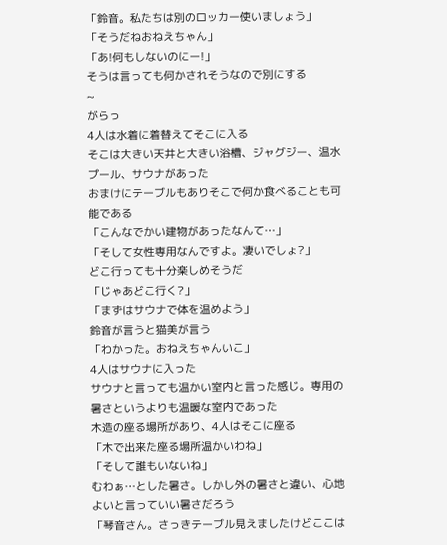「鈴音。私たちは別のロッカー使いましょう」
「そうだねおねえちゃん」
「あ!何もしないのにー!」
そうは言っても何かされそうなので別にする
~
がらっ
4人は水着に着替えてそこに入る
そこは大きい天井と大きい浴槽、ジャグジー、温水プール、サウナがあった
おまけにテーブルもありそこで何か食べることも可能である
「こんなでかい建物があったなんて…」
「そして女性専用なんですよ。凄いでしょ?」
どこ行っても十分楽しめそうだ
「じゃあどこ行く?」
「まずはサウナで体を温めよう」
鈴音が言うと猫美が言う
「わかった。おねえちゃんいこ」
4人はサウナに入った
サウナと言っても温かい室内と言った感じ。専用の暑さというよりも温暖な室内であった
木造の座る場所があり、4人はそこに座る
「木で出来た座る場所温かいわね」
「そして誰もいないね」
むわぁ…とした暑さ。しかし外の暑さと違い、心地よいと言っていい暑さだろう
「琴音さん。さっきテーブル見えましたけどここは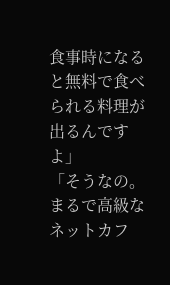食事時になると無料で食べられる料理が出るんですよ」
「そうなの。まるで高級なネットカフ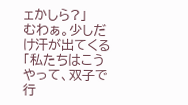ェかしら?」
むわぁ。少しだけ汗が出てくる
「私たちはこうやって、双子で行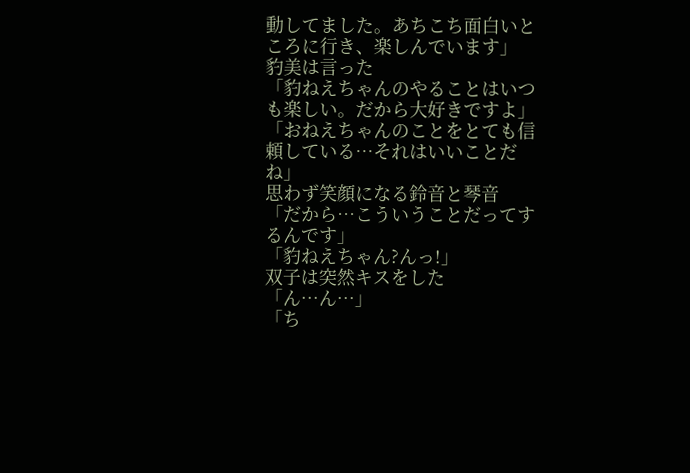動してました。あちこち面白いところに行き、楽しんでいます」
豹美は言った
「豹ねえちゃんのやることはいつも楽しい。だから大好きですよ」
「おねえちゃんのことをとても信頼している…それはいいことだね」
思わず笑顔になる鈴音と琴音
「だから…こういうことだってするんです」
「豹ねえちゃん?んっ!」
双子は突然キスをした
「ん…ん…」
「ち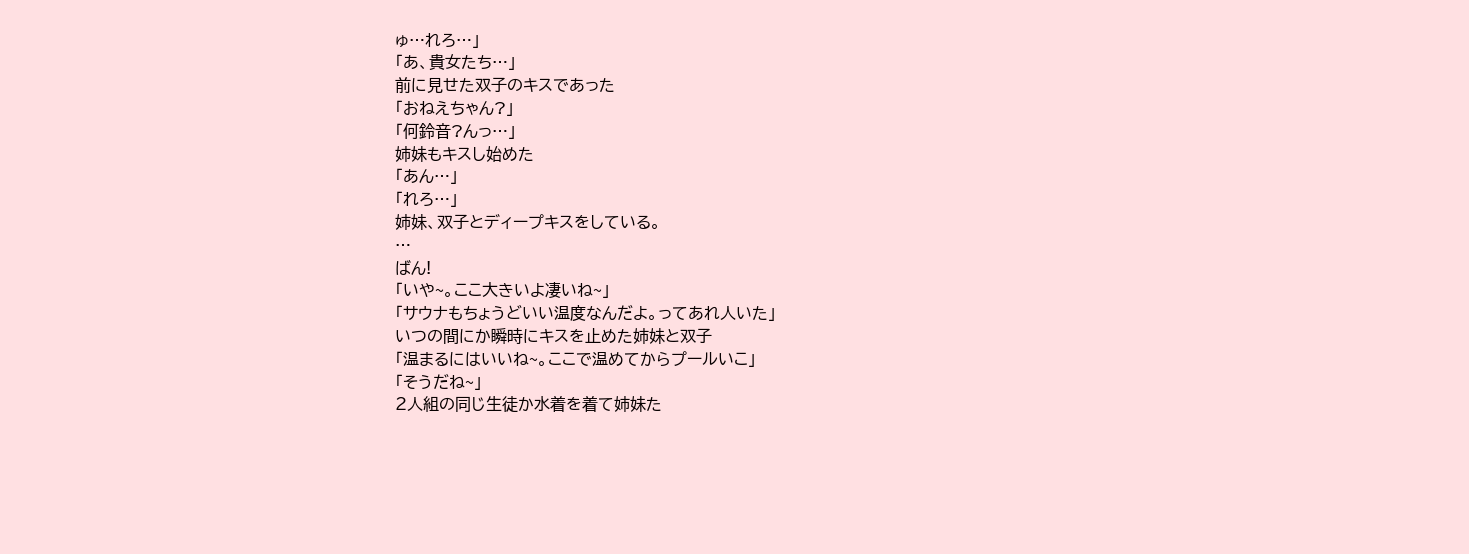ゅ…れろ…」
「あ、貴女たち…」
前に見せた双子のキスであった
「おねえちゃん?」
「何鈴音?んっ…」
姉妹もキスし始めた
「あん…」
「れろ…」
姉妹、双子とディープキスをしている。
…
ばん!
「いや~。ここ大きいよ凄いね~」
「サウナもちょうどいい温度なんだよ。ってあれ人いた」
いつの間にか瞬時にキスを止めた姉妹と双子
「温まるにはいいね~。ここで温めてからプールいこ」
「そうだね~」
2人組の同じ生徒か水着を着て姉妹た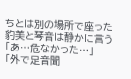ちとは別の場所で座った
豹美と琴音は静かに言う
「あ…危なかった…」
「外で足音聞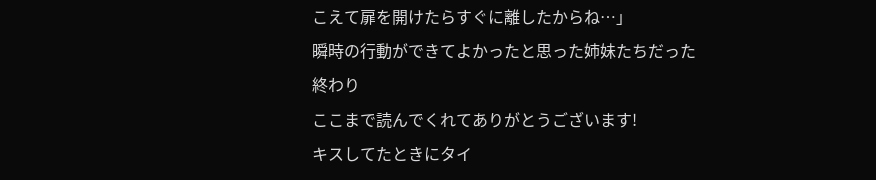こえて扉を開けたらすぐに離したからね…」
瞬時の行動ができてよかったと思った姉妹たちだった
終わり
ここまで読んでくれてありがとうございます!
キスしてたときにタイ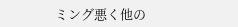ミング悪く他の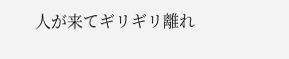人が来てギリギリ離れ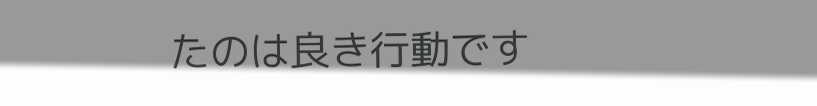たのは良き行動です